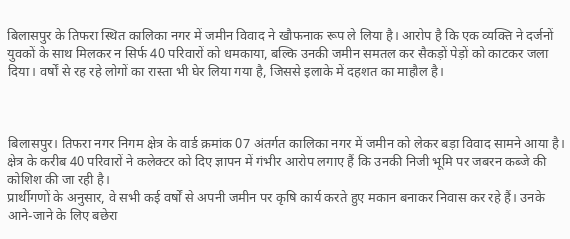बिलासपुर के तिफरा स्थित कालिका नगर में जमीन विवाद ने खौफनाक रूप ले लिया है। आरोप है कि एक व्यक्ति ने दर्जनों युवकों के साथ मिलकर न सिर्फ 40 परिवारों को धमकाया, बल्कि उनकी जमीन समतल कर सैकड़ों पेड़ों को काटकर जला दिया। वर्षों से रह रहे लोगों का रास्ता भी घेर लिया गया है, जिससे इलाके में दहशत का माहौल है।



बिलासपुर। तिफरा नगर निगम क्षेत्र के वार्ड क्रमांक 07 अंतर्गत कालिका नगर में जमीन को लेकर बड़ा विवाद सामने आया है। क्षेत्र के करीब 40 परिवारों ने कलेक्टर को दिए ज्ञापन में गंभीर आरोप लगाए हैं कि उनकी निजी भूमि पर जबरन कब्जे की कोशिश की जा रही है।
प्रार्थीगणों के अनुसार, वे सभी कई वर्षों से अपनी जमीन पर कृषि कार्य करते हुए मकान बनाकर निवास कर रहे हैं। उनके आने-जाने के लिए बछेरा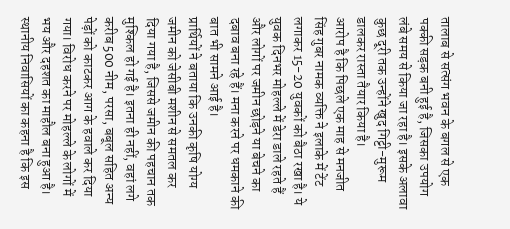तालाब से सत्संग भवन के बगल से एक पक्की सड़क बनी हुई है, जिसका उपयोग लंबे समय से किया जा रहा है। इसके अलावा कुछ दूरी तक उन्होंने खुद गिट्टी-मुरूम डालकर रास्ता तैयार किया है।
आरोप है कि पिछले एक माह से मनजीत सिंह गुबर नामक व्यक्ति ने इलाके में टेंट लगाकर 15-20 युवकों को बैठा रखा है। ये युवक दिनभर मोहल्ले में डेरा डाले रहते हैं और लोगों पर जमीन छोड़ने या बेचने का दबाव बना रहे हैं। मना करने पर धमकाने की बात भी सामने आई है।
प्रार्थियों ने बताया कि उनकी कृषि योग्य जमीन को जेसीबी मशीन से समतल कर दिया गया है, जिससे जमीन की पहचान तक मुश्किल हो गई है। इतना ही नहीं, वहां लगे करीब 500 नीम, परसा, बबूल सहित अन्य पेड़ों को काटकर आग के हवाले कर दिया गया। विरोध करने पर मोहल्ले के लोगों में भय और दहशत का माहौल बना हुआ है।
स्थानीय निवासियों का कहना है कि इस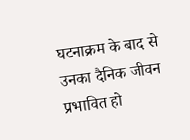घटनाक्रम के बाद से उनका दैनिक जीवन प्रभावित हो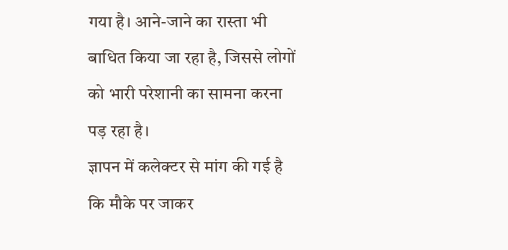गया है। आने-जाने का रास्ता भी बाधित किया जा रहा है, जिससे लोगों को भारी परेशानी का सामना करना पड़ रहा है।
ज्ञापन में कलेक्टर से मांग की गई है कि मौके पर जाकर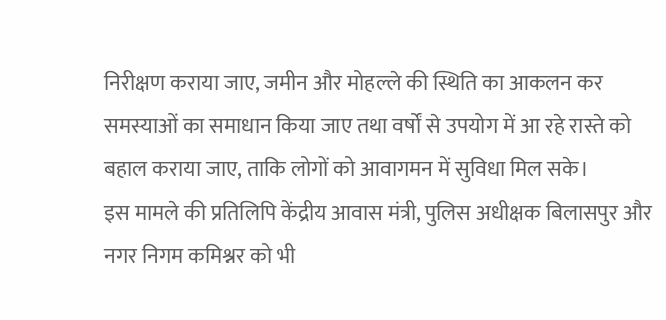निरीक्षण कराया जाए, जमीन और मोहल्ले की स्थिति का आकलन कर समस्याओं का समाधान किया जाए तथा वर्षों से उपयोग में आ रहे रास्ते को बहाल कराया जाए, ताकि लोगों को आवागमन में सुविधा मिल सके।
इस मामले की प्रतिलिपि केंद्रीय आवास मंत्री, पुलिस अधीक्षक बिलासपुर और नगर निगम कमिश्नर को भी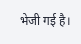भेजी गई है।